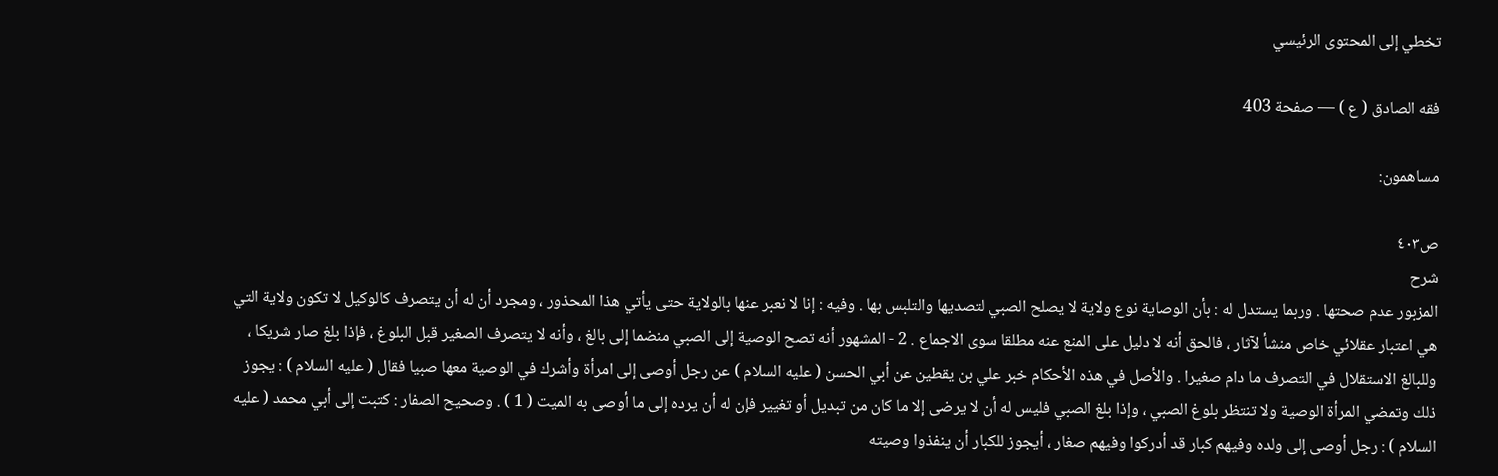تخطي إلى المحتوى الرئيسي

فقه الصادق ( ع ) — صفحة 403

مساهمون:

ص٤٠٣
شرح
المزبور عدم صحتها . وربما يستدل له : بأن الوصاية نوع ولاية لا يصلح الصبي لتصديها والتلبس بها . وفيه : إنا لا نعبر عنها بالولاية حتى يأتي هذا المحذور ، ومجرد أن له أن يتصرف كالوكيل لا تكون ولاية التي هي اعتبار عقلائي خاص منشأ لآثار ، فالحق أنه لا دليل على المنع عنه مطلقا سوى الاجماع . 2 - المشهور أنه تصح الوصية إلى الصبي منضما إلى بالغ ، وأنه لا يتصرف الصغير قبل البلوغ ، فإذا بلغ صار شريكا ، وللبالغ الاستقلال في التصرف ما دام صغيرا . والأصل في هذه الأحكام خبر علي بن يقطين عن أبي الحسن ( عليه السلام ) عن رجل أوصى إلى امرأة وأشرك في الوصية معها صبيا فقال ( عليه السلام ) : يجوز ذلك وتمضي المرأة الوصية ولا تنتظر بلوغ الصبي ، وإذا بلغ الصبي فليس له أن لا يرضى إلا ما كان من تبديل أو تغيير فإن له أن يرده إلى ما أوصى به الميت ( 1 ) . وصحيح الصفار : كتبت إلى أبي محمد ( عليه السلام ) : رجل أوصى إلى ولده وفيهم كبار قد أدركوا وفيهم صغار ، أيجوز للكبار أن ينفذوا وصيته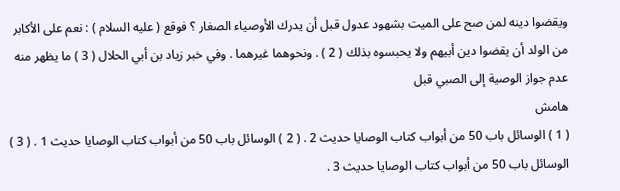ويقضوا دينه لمن صح على الميت بشهود عدول قبل أن يدرك الأوصياء الصغار ؟ فوقع ( عليه السلام ) : نعم على الأكابر من الولد أن يقضوا دين أبيهم ولا يحبسوه بذلك ( 2 ) . ونحوهما غيرهما . وفي خبر زياد بن أبي الحلال ( 3 ) ما يظهر منه عدم جواز الوصية إلى الصبي قبل
هامش
( 1 ) الوسائل باب 50 من أبواب كتاب الوصايا حديث 2 . ( 2 ) الوسائل باب 50 من أبواب كتاب الوصايا حديث 1 . ( 3 ) الوسائل باب 50 من أبواب كتاب الوصايا حديث 3 .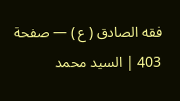فقه الصادق ( ع ) — صفحة 403 | السيد محمد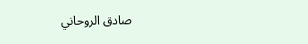صادق الروحاني